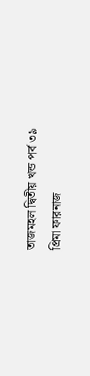তাজমহল দ্বিতীয় খন্ড পর্ব ৩৯
প্রিমা ফারনাজ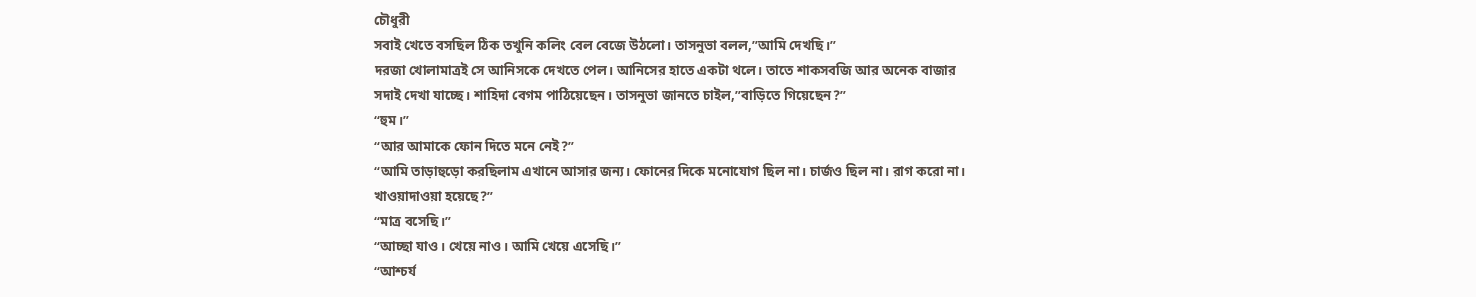চৌধুরী
সবাই খেতে বসছিল ঠিক তখুনি কলিং বেল বেজে উঠলো। তাসনুভা বলল,”আমি দেখছি।”
দরজা খোলামাত্রই সে আনিসকে দেখতে পেল। আনিসের হাতে একটা থলে। তাতে শাকসবজি আর অনেক বাজার সদাই দেখা যাচ্ছে। শাহিদা বেগম পাঠিয়েছেন। তাসনুভা জানতে চাইল,”বাড়িতে গিয়েছেন?”
“হুম।”
“আর আমাকে ফোন দিতে মনে নেই?”
“আমি তাড়াহুড়ো করছিলাম এখানে আসার জন্য। ফোনের দিকে মনোযোগ ছিল না। চার্জও ছিল না। রাগ করো না। খাওয়াদাওয়া হয়েছে?”
“মাত্র বসেছি।”
“আচ্ছা যাও। খেয়ে নাও। আমি খেয়ে এসেছি।”
“আশ্চর্য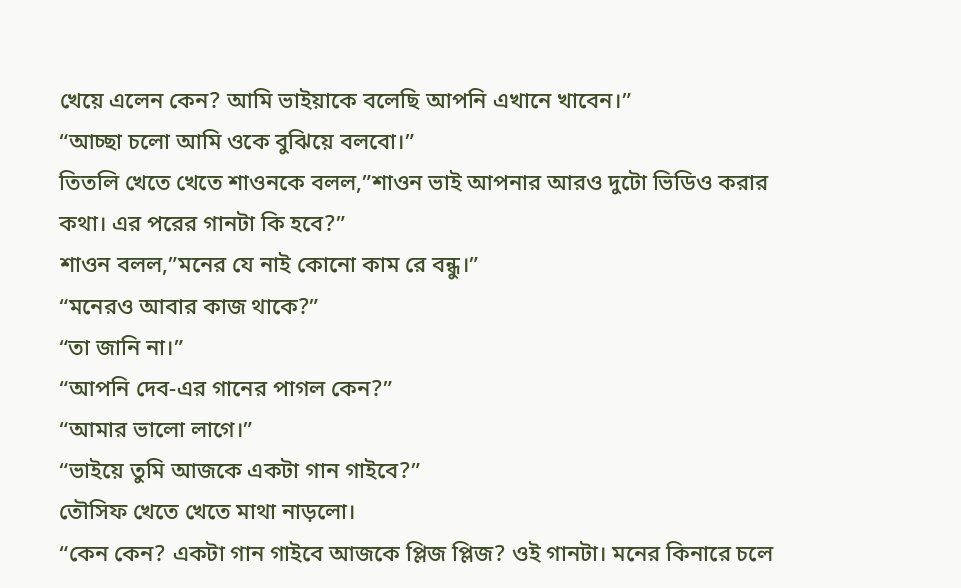খেয়ে এলেন কেন? আমি ভাইয়াকে বলেছি আপনি এখানে খাবেন।”
“আচ্ছা চলো আমি ওকে বুঝিয়ে বলবো।”
তিতলি খেতে খেতে শাওনকে বলল,”শাওন ভাই আপনার আরও দুটো ভিডিও করার কথা। এর পরের গানটা কি হবে?”
শাওন বলল,”মনের যে নাই কোনো কাম রে বন্ধু।”
“মনেরও আবার কাজ থাকে?”
“তা জানি না।”
“আপনি দেব-এর গানের পাগল কেন?”
“আমার ভালো লাগে।”
“ভাইয়ে তুমি আজকে একটা গান গাইবে?”
তৌসিফ খেতে খেতে মাথা নাড়লো।
“কেন কেন? একটা গান গাইবে আজকে প্লিজ প্লিজ? ওই গানটা। মনের কিনারে চলে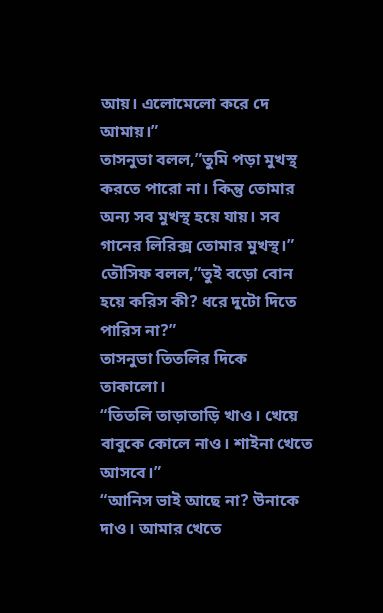আয়। এলোমেলো করে দে আমায়।”
তাসনুভা বলল,”তুমি পড়া মুখস্থ করতে পারো না। কিন্তু তোমার অন্য সব মুখস্থ হয়ে যায়। সব গানের লিরিক্স তোমার মুখস্থ।”
তৌসিফ বলল,”তুই বড়ো বোন হয়ে করিস কী? ধরে দুটো দিতে পারিস না?”
তাসনুভা তিতলির দিকে তাকালো।
“তিতলি তাড়াতাড়ি খাও। খেয়ে বাবুকে কোলে নাও। শাইনা খেতে আসবে।”
“আনিস ভাই আছে না? উনাকে দাও। আমার খেতে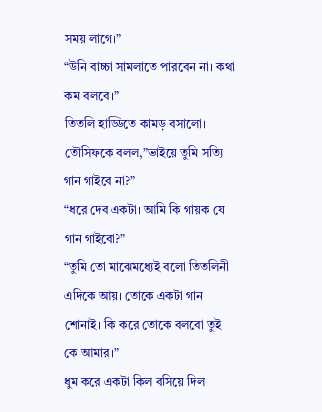সময় লাগে।”
“উনি বাচ্চা সামলাতে পারবেন না। কথা কম বলবে।”
তিতলি হাড্ডিতে কামড় বসালো। তৌসিফকে বলল,”ভাইয়ে তুমি সত্যি গান গাইবে না?”
“ধরে দেব একটা। আমি কি গায়ক যে গান গাইবো?”
“তুমি তো মাঝেমধ্যেই বলো তিতলিনী এদিকে আয়। তোকে একটা গান শোনাই। কি করে তোকে বলবো তুই কে আমার।”
ধুম করে একটা কিল বসিয়ে দিল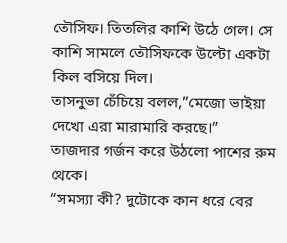তৌসিফ। তিতলির কাশি উঠে গেল। সে কাশি সামলে তৌসিফকে উল্টো একটা কিল বসিয়ে দিল।
তাসনুভা চেঁচিয়ে বলল,”মেজো ভাইয়া দেখো এরা মারামারি করছে।”
তাজদার গর্জন করে উঠলো পাশের রুম থেকে।
“সমস্যা কী? দুটোকে কান ধরে বের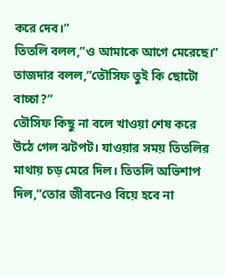করে দেব।”
তিতলি বলল,”ও আমাকে আগে মেরেছে।”
তাজদার বলল,”তৌসিফ তুই কি ছোটো বাচ্চা?”
তৌসিফ কিছু না বলে খাওয়া শেষ করে উঠে গেল ঝটপট। যাওয়ার সময় তিতলির মাথায় চড় মেরে দিল। তিতলি অভিশাপ দিল,”তোর জীবনেও বিয়ে হবে না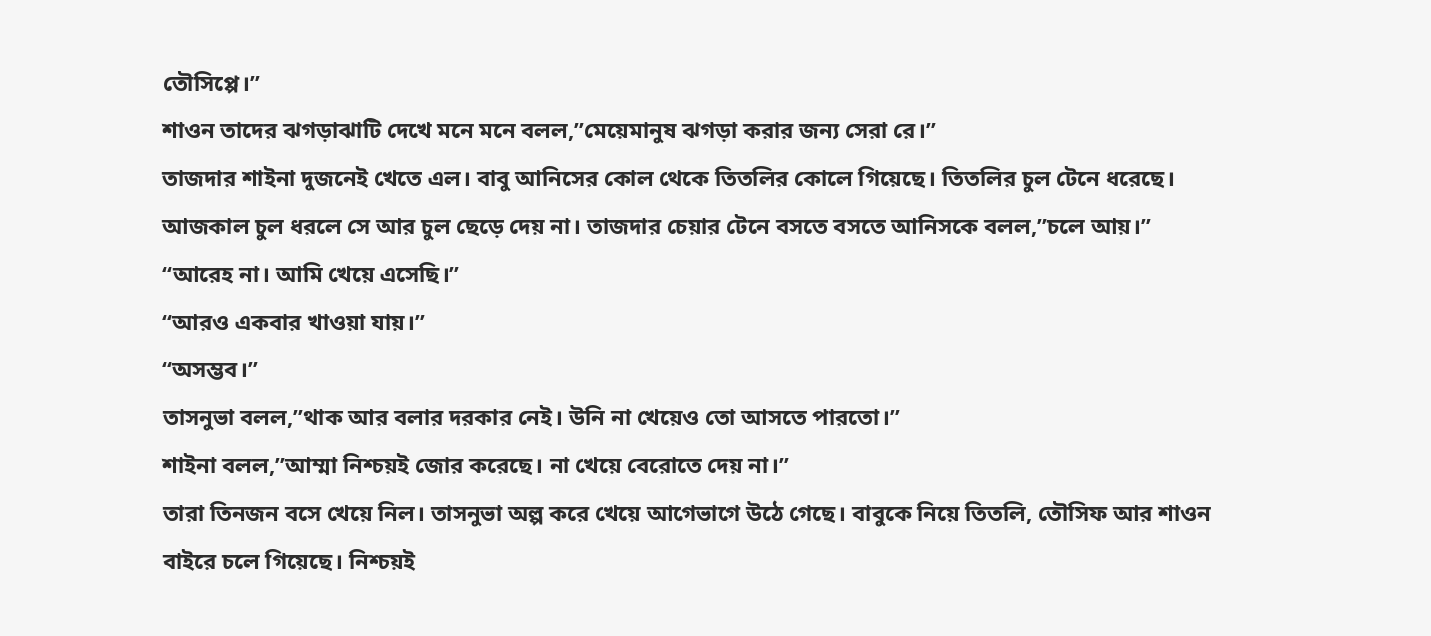তৌসিপ্পে।”
শাওন তাদের ঝগড়াঝাটি দেখে মনে মনে বলল,”মেয়েমানুষ ঝগড়া করার জন্য সেরা রে।”
তাজদার শাইনা দুজনেই খেতে এল। বাবু আনিসের কোল থেকে তিতলির কোলে গিয়েছে। তিতলির চুল টেনে ধরেছে। আজকাল চুল ধরলে সে আর চুল ছেড়ে দেয় না। তাজদার চেয়ার টেনে বসতে বসতে আনিসকে বলল,”চলে আয়।”
“আরেহ না। আমি খেয়ে এসেছি।”
“আরও একবার খাওয়া যায়।”
“অসম্ভব।”
তাসনুভা বলল,”থাক আর বলার দরকার নেই। উনি না খেয়েও তো আসতে পারতো।”
শাইনা বলল,”আম্মা নিশ্চয়ই জোর করেছে। না খেয়ে বেরোতে দেয় না।”
তারা তিনজন বসে খেয়ে নিল। তাসনুভা অল্প করে খেয়ে আগেভাগে উঠে গেছে। বাবুকে নিয়ে তিতলি, তৌসিফ আর শাওন বাইরে চলে গিয়েছে। নিশ্চয়ই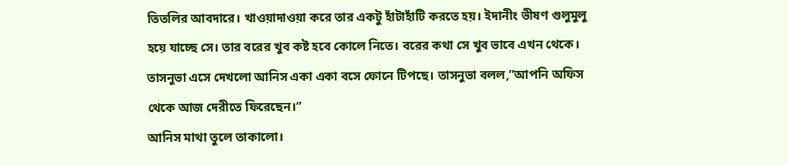তিতলির আবদারে। খাওয়াদাওয়া করে তার একটু হাঁটাহাঁটি করতে হয়। ইদানীং ভীষণ গুলুমুলু হয়ে যাচ্ছে সে। তার বরের খুব কষ্ট হবে কোলে নিতে। বরের কথা সে খুব ভাবে এখন থেকে।
তাসনুভা এসে দেখলো আনিস একা একা বসে ফোনে টিপছে। তাসনুভা বলল,”আপনি অফিস থেকে আজ দেরীতে ফিরেছেন।”
আনিস মাথা তুলে তাকালো।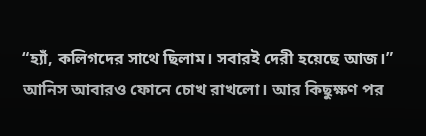“হ্যাঁ, কলিগদের সাথে ছিলাম। সবারই দেরী হয়েছে আজ।”
আনিস আবারও ফোনে চোখ রাখলো। আর কিছুক্ষণ পর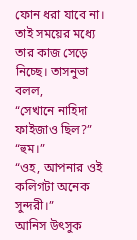ফোন ধরা যাবে না। তাই সময়ের মধ্যে তার কাজ সেড়ে নিচ্ছে। তাসনুভা বলল,
“সেখানে নাহিদা ফাইজাও ছিল?”
“হুম।”
“ওহ, আপনার ওই কলিগটা অনেক সুন্দরী।”
আনিস উৎসুক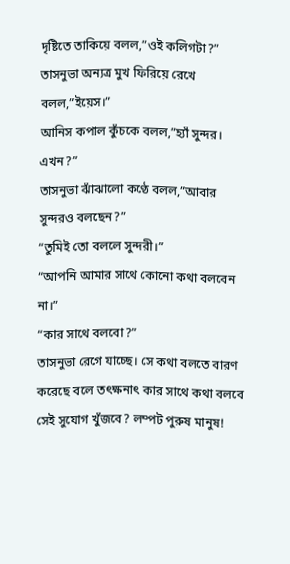দৃষ্টিতে তাকিয়ে বলল,”ওই কলিগটা?”
তাসনুভা অন্যত্র মুখ ফিরিয়ে রেখে বলল,”ইয়েস।”
আনিস কপাল কুঁচকে বলল,”হ্যাঁ সুন্দর। এখন?”
তাসনুভা ঝাঁঝালো কণ্ঠে বলল,”আবার সুন্দরও বলছেন?”
“তুমিই তো বললে সুন্দরী।”
“আপনি আমার সাথে কোনো কথা বলবেন না।”
“কার সাথে বলবো?”
তাসনুভা রেগে যাচ্ছে। সে কথা বলতে বারণ করেছে বলে তৎক্ষনাৎ কার সাথে কথা বলবে সেই সুযোগ খুঁজবে? লম্পট পুরুষ মানুষ!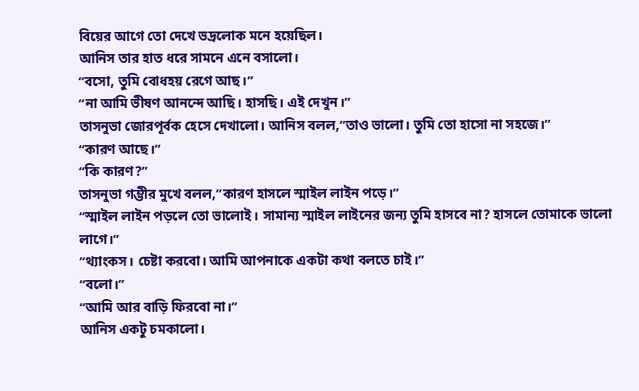বিয়ের আগে তো দেখে ভদ্রলোক মনে হয়েছিল।
আনিস তার হাত ধরে সামনে এনে বসালো।
“বসো, তুমি বোধহয় রেগে আছ।”
“না আমি ভীষণ আনন্দে আছি। হাসছি। এই দেখুন।”
তাসনুভা জোরপূর্বক হেসে দেখালো। আনিস বলল,”তাও ভালো। তুমি তো হাসো না সহজে।”
“কারণ আছে।”
“কি কারণ?”
তাসনুভা গম্ভীর মুখে বলল,”কারণ হাসলে স্মাইল লাইন পড়ে।”
“স্মাইল লাইন পড়লে তো ভালোই। সামান্য স্মাইল লাইনের জন্য তুমি হাসবে না? হাসলে তোমাকে ভালো লাগে।”
“থ্যাংকস। চেষ্টা করবো। আমি আপনাকে একটা কথা বলতে চাই।”
“বলো।”
“আমি আর বাড়ি ফিরবো না।”
আনিস একটু চমকালো।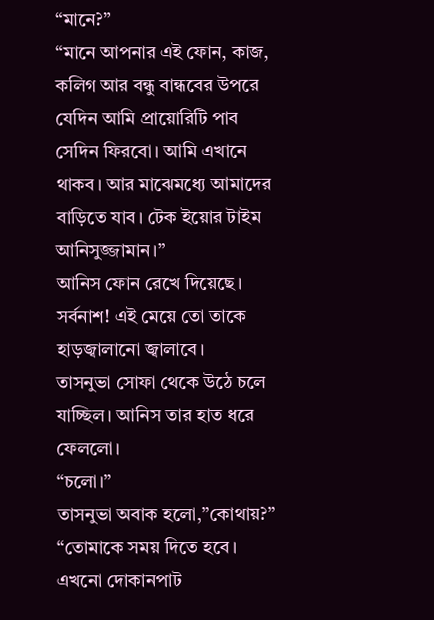“মানে?”
“মানে আপনার এই ফোন, কাজ, কলিগ আর বন্ধু বান্ধবের উপরে যেদিন আমি প্রায়োরিটি পাব সেদিন ফিরবো। আমি এখানে থাকব। আর মাঝেমধ্যে আমাদের বাড়িতে যাব। টেক ইয়োর টাইম আনিসুজ্জামান।”
আনিস ফোন রেখে দিয়েছে। সর্বনাশ! এই মেয়ে তো তাকে হাড়জ্বালানো জ্বালাবে।
তাসনুভা সোফা থেকে উঠে চলে যাচ্ছিল। আনিস তার হাত ধরে ফেললো।
“চলো।”
তাসনুভা অবাক হলো,”কোথায়?”
“তোমাকে সময় দিতে হবে। এখনো দোকানপাট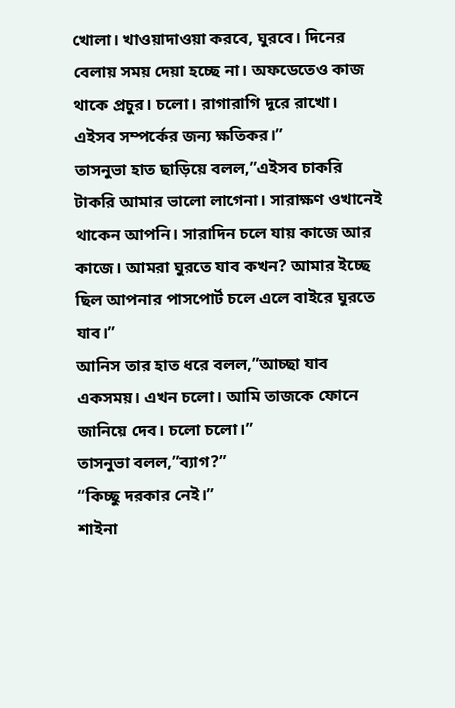খোলা। খাওয়াদাওয়া করবে, ঘুরবে। দিনের বেলায় সময় দেয়া হচ্ছে না। অফডেতেও কাজ থাকে প্রচুর। চলো। রাগারাগি দূরে রাখো। এইসব সম্পর্কের জন্য ক্ষতিকর।”
তাসনুভা হাত ছাড়িয়ে বলল,”এইসব চাকরি টাকরি আমার ভালো লাগেনা। সারাক্ষণ ওখানেই থাকেন আপনি। সারাদিন চলে যায় কাজে আর কাজে। আমরা ঘুরতে যাব কখন? আমার ইচ্ছে ছিল আপনার পাসপোর্ট চলে এলে বাইরে ঘুরতে যাব।”
আনিস তার হাত ধরে বলল,”আচ্ছা যাব একসময়। এখন চলো। আমি তাজকে ফোনে জানিয়ে দেব। চলো চলো।”
তাসনুভা বলল,”ব্যাগ?”
“কিচ্ছু দরকার নেই।”
শাইনা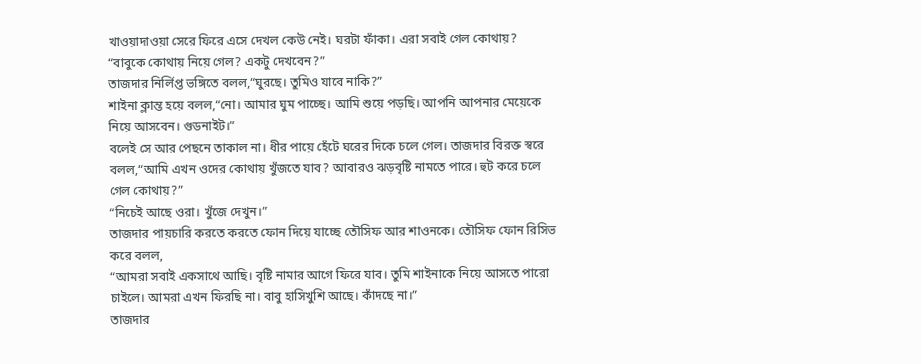খাওয়াদাওয়া সেরে ফিরে এসে দেখল কেউ নেই। ঘরটা ফাঁকা। এরা সবাই গেল কোথায়?
“বাবুকে কোথায় নিয়ে গেল? একটু দেখবেন?”
তাজদার নির্লিপ্ত ভঙ্গিতে বলল,“ঘুরছে। তুমিও যাবে নাকি?”
শাইনা ক্লান্ত হয়ে বলল,“নো। আমার ঘুম পাচ্ছে। আমি শুয়ে পড়ছি। আপনি আপনার মেয়েকে নিয়ে আসবেন। গুডনাইট।”
বলেই সে আর পেছনে তাকাল না। ধীর পায়ে হেঁটে ঘরের দিকে চলে গেল। তাজদার বিরক্ত স্বরে বলল,“আমি এখন ওদের কোথায় খুঁজতে যাব? আবারও ঝড়বৃষ্টি নামতে পারে। হুট করে চলে গেল কোথায়?”
“নিচেই আছে ওরা। খুঁজে দেখুন।”
তাজদার পায়চারি করতে করতে ফোন দিয়ে যাচ্ছে তৌসিফ আর শাওনকে। তৌসিফ ফোন রিসিভ করে বলল,
“আমরা সবাই একসাথে আছি। বৃষ্টি নামার আগে ফিরে যাব। তুমি শাইনাকে নিয়ে আসতে পারো চাইলে। আমরা এখন ফিরছি না। বাবু হাসিখুশি আছে। কাঁদছে না।”
তাজদার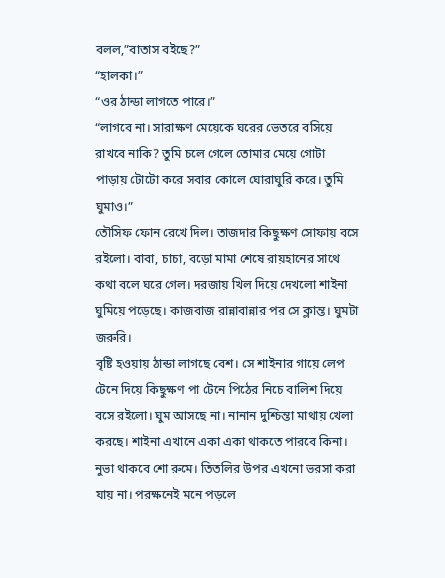বলল,”বাতাস বইছে?”
“হালকা।”
“ওর ঠান্ডা লাগতে পারে।”
“লাগবে না। সারাক্ষণ মেয়েকে ঘরের ভেতরে বসিয়ে রাখবে নাকি? তুমি চলে গেলে তোমার মেয়ে গোটা পাড়ায় টোটো করে সবার কোলে ঘোরাঘুরি করে। তুমি ঘুমাও।”
তৌসিফ ফোন রেখে দিল। তাজদার কিছুক্ষণ সোফায় বসে রইলো। বাবা, চাচা, বড়ো মামা শেষে রায়হানের সাথে কথা বলে ঘরে গেল। দরজায় খিল দিয়ে দেখলো শাইনা ঘুমিয়ে পড়েছে। কাজবাজ রান্নাবান্নার পর সে ক্লান্ত। ঘুমটা জরুরি।
বৃষ্টি হওয়ায় ঠান্ডা লাগছে বেশ। সে শাইনার গায়ে লেপ টেনে দিয়ে কিছুক্ষণ পা টেনে পিঠের নিচে বালিশ দিয়ে বসে রইলো। ঘুম আসছে না। নানান দুশ্চিন্তা মাথায় খেলা করছে। শাইনা এখানে একা একা থাকতে পারবে কিনা।
নুভা থাকবে শো রুমে। তিতলির উপর এখনো ভরসা করা যায় না। পরক্ষনেই মনে পড়লে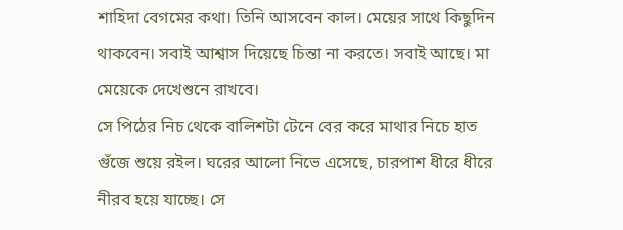শাহিদা বেগমের কথা। তিনি আসবেন কাল। মেয়ের সাথে কিছুদিন থাকবেন। সবাই আশ্বাস দিয়েছে চিন্তা না করতে। সবাই আছে। মা মেয়েকে দেখেশুনে রাখবে।
সে পিঠের নিচ থেকে বালিশটা টেনে বের করে মাথার নিচে হাত গুঁজে শুয়ে রইল। ঘরের আলো নিভে এসেছে, চারপাশ ধীরে ধীরে নীরব হয়ে যাচ্ছে। সে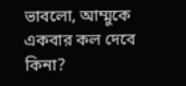ভাবলো, আম্মুকে একবার কল দেবে কিনা?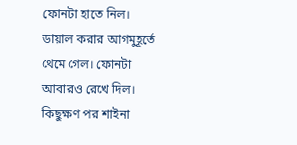ফোনটা হাতে নিল। ডায়াল করার আগমুহূর্তে থেমে গেল। ফোনটা আবারও রেখে দিল।
কিছুক্ষণ পর শাইনা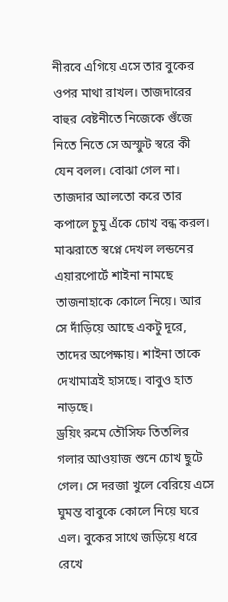নীরবে এগিয়ে এসে তার বুকের ওপর মাথা রাখল। তাজদারের বাহুর বেষ্টনীতে নিজেকে গুঁজে নিতে নিতে সে অস্ফুট স্বরে কী যেন বলল। বোঝা গেল না।
তাজদার আলতো করে তার কপালে চুমু এঁকে চোখ বন্ধ করল। মাঝরাতে স্বপ্নে দেখল লন্ডনের এয়ারপোর্টে শাইনা নামছে তাজনাহাকে কোলে নিয়ে। আর সে দাঁড়িয়ে আছে একটু দূরে, তাদের অপেক্ষায়। শাইনা তাকে দেখামাত্রই হাসছে। বাবুও হাত নাড়ছে।
ড্রয়িং রুমে তৌসিফ তিতলির গলার আওয়াজ শুনে চোখ ছুটে গেল। সে দরজা খুলে বেরিয়ে এসে ঘুমন্ত বাবুকে কোলে নিয়ে ঘরে এল। বুকের সাথে জড়িয়ে ধরে রেখে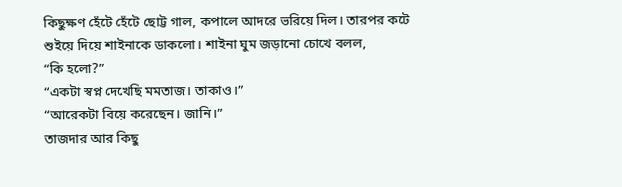কিছুক্ষণ হেঁটে হেঁটে ছোট্ট গাল, কপালে আদরে ভরিয়ে দিল। তারপর কটে শুইয়ে দিয়ে শাইনাকে ডাকলো। শাইনা ঘুম জড়ানো চোখে বলল,
“কি হলো?”
“একটা স্বপ্ন দেখেছি মমতাজ। তাকাও।”
“আরেকটা বিয়ে করেছেন। জানি।”
তাজদার আর কিছু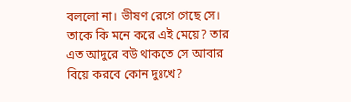বললো না। ভীষণ রেগে গেছে সে। তাকে কি মনে করে এই মেয়ে? তার এত আদুরে বউ থাকতে সে আবার বিয়ে করবে কোন দুঃখে?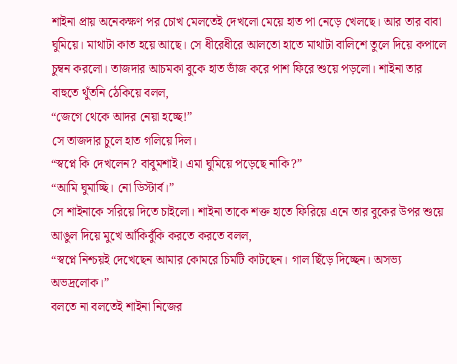শাইনা প্রায় অনেকক্ষণ পর চোখ মেলতেই দেখলো মেয়ে হাত পা নেড়ে খেলছে। আর তার বাবা ঘুমিয়ে। মাথাটা কাত হয়ে আছে। সে ধীরেধীরে আলতো হাতে মাথাটা বালিশে তুলে দিয়ে কপালে চুম্বন করলো। তাজদার আচমকা বুকে হাত ভাঁজ করে পাশ ফিরে শুয়ে পড়লো। শাইনা তার বাহুতে থুঁতনি ঠেকিয়ে বলল,
“জেগে থেকে আদর নেয়া হচ্ছে!”
সে তাজদার চুলে হাত গলিয়ে দিল।
“স্বপ্নে কি দেখলেন? বাবুমশাই। এমা ঘুমিয়ে পড়েছে নাকি?”
“আমি ঘুমাচ্ছি। নো ডিস্টার্ব।”
সে শাইনাকে সরিয়ে দিতে চাইলো। শাইনা তাকে শক্ত হাতে ফিরিয়ে এনে তার বুকের উপর শুয়ে আঙুল দিয়ে মুখে আঁকিবুঁকি করতে করতে বলল,
“স্বপ্নে নিশ্চয়ই দেখেছেন আমার কোমরে চিমটি কাটছেন। গাল ছিঁড়ে দিচ্ছেন। অসভ্য অভদ্রলোক।”
বলতে না বলতেই শাইনা নিজের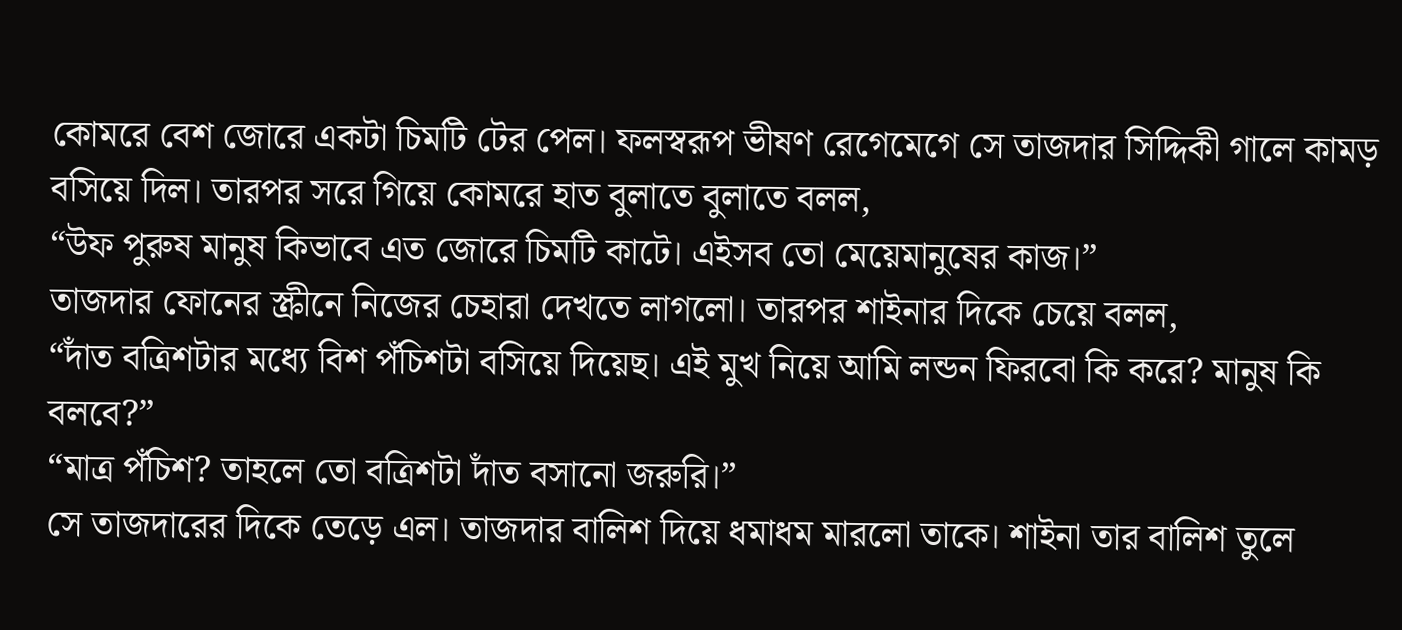কোমরে বেশ জোরে একটা চিমটি টের পেল। ফলস্বরূপ ভীষণ রেগেমেগে সে তাজদার সিদ্দিকী গালে কামড় বসিয়ে দিল। তারপর সরে গিয়ে কোমরে হাত বুলাতে বুলাতে বলল,
“উফ পুরুষ মানুষ কিভাবে এত জোরে চিমটি কাটে। এইসব তো মেয়েমানুষের কাজ।”
তাজদার ফোনের স্ক্রীনে নিজের চেহারা দেখতে লাগলো। তারপর শাইনার দিকে চেয়ে বলল,
“দাঁত বত্রিশটার মধ্যে বিশ পঁচিশটা বসিয়ে দিয়েছ। এই মুখ নিয়ে আমি লন্ডন ফিরবো কি করে? মানুষ কি বলবে?”
“মাত্র পঁচিশ? তাহলে তো বত্রিশটা দাঁত বসানো জরুরি।”
সে তাজদারের দিকে তেড়ে এল। তাজদার বালিশ দিয়ে ধমাধম মারলো তাকে। শাইনা তার বালিশ তুলে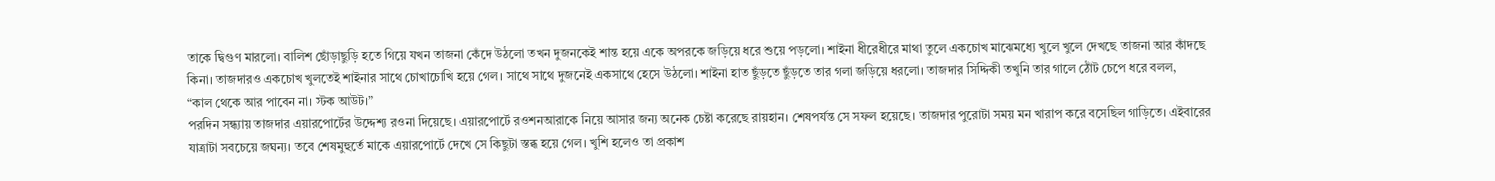তাকে দ্বিগুণ মারলো। বালিশ ছোঁড়াছুড়ি হতে গিয়ে যখন তাজনা কেঁদে উঠলো তখন দুজনকেই শান্ত হয়ে একে অপরকে জড়িয়ে ধরে শুয়ে পড়লো। শাইনা ধীরেধীরে মাথা তুলে একচোখ মাঝেমধ্যে খুলে খুলে দেখছে তাজনা আর কাঁদছে কিনা। তাজদারও একচোখ খুলতেই শাইনার সাথে চোখাচোখি হয়ে গেল। সাথে সাথে দুজনেই একসাথে হেসে উঠলো। শাইনা হাত ছুঁড়তে ছুঁড়তে তার গলা জড়িয়ে ধরলো। তাজদার সিদ্দিকী তখুনি তার গালে ঠোঁট চেপে ধরে বলল,
“কাল থেকে আর পাবেন না। স্টক আউট।”
পরদিন সন্ধ্যায় তাজদার এয়ারপোর্টের উদ্দেশ্য রওনা দিয়েছে। এয়ারপোর্টে রওশনআরাকে নিয়ে আসার জন্য অনেক চেষ্টা করেছে রায়হান। শেষপর্যন্ত সে সফল হয়েছে। তাজদার পুরোটা সময় মন খারাপ করে বসেছিল গাড়িতে। এইবারের যাত্রাটা সবচেয়ে জঘন্য। তবে শেষমুহুর্তে মাকে এয়ারপোর্টে দেখে সে কিছুটা স্তব্ধ হয়ে গেল। খুশি হলেও তা প্রকাশ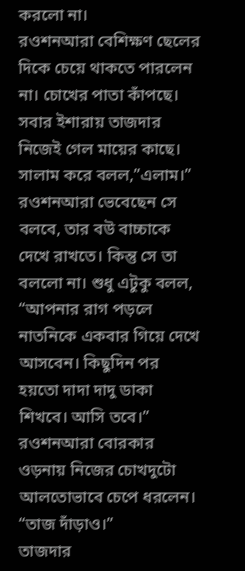করলো না।
রওশনআরা বেশিক্ষণ ছেলের দিকে চেয়ে থাকতে পারলেন না। চোখের পাতা কাঁপছে।
সবার ইশারায় তাজদার নিজেই গেল মায়ের কাছে। সালাম করে বলল,”এলাম।”
রওশনআরা ভেবেছেন সে বলবে, তার বউ বাচ্চাকে দেখে রাখতে। কিন্তু সে তা বললো না। শুধু এটুকু বলল,
“আপনার রাগ পড়লে নাতনিকে একবার গিয়ে দেখে আসবেন। কিছুদিন পর হয়তো দাদা দাদু ডাকা শিখবে। আসি তবে।”
রওশনআরা বোরকার ওড়নায় নিজের চোখদুটো আলতোভাবে চেপে ধরলেন।
“তাজ দাঁড়াও।”
তাজদার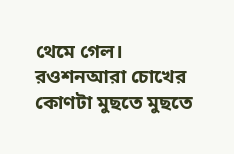থেমে গেল। রওশনআরা চোখের কোণটা মুছতে মুছতে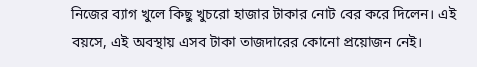নিজের ব্যাগ খুলে কিছু খুচরো হাজার টাকার নোট বের করে দিলেন। এই বয়সে, এই অবস্থায় এসব টাকা তাজদারের কোনো প্রয়োজন নেই।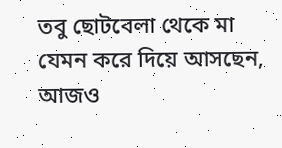তবু ছোটবেলা থেকে মা যেমন করে দিয়ে আসছেন, আজও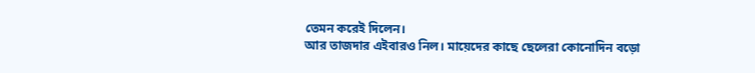তেমন করেই দিলেন।
আর তাজদার এইবারও নিল। মায়েদের কাছে ছেলেরা কোনোদিন বড়ো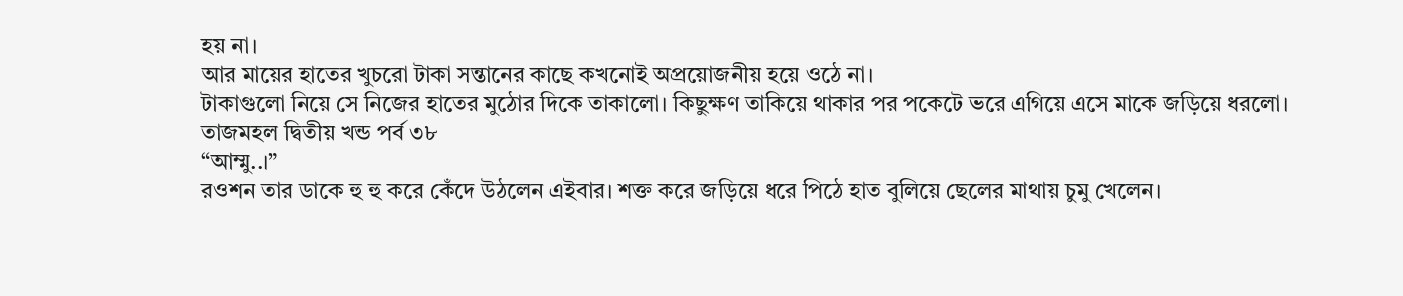হয় না।
আর মায়ের হাতের খুচরো টাকা সন্তানের কাছে কখনোই অপ্রয়োজনীয় হয়ে ওঠে না।
টাকাগুলো নিয়ে সে নিজের হাতের মুঠোর দিকে তাকালো। কিছুক্ষণ তাকিয়ে থাকার পর পকেটে ভরে এগিয়ে এসে মাকে জড়িয়ে ধরলো।
তাজমহল দ্বিতীয় খন্ড পর্ব ৩৮
“আম্মু..।”
রওশন তার ডাকে হু হু করে কেঁদে উঠলেন এইবার। শক্ত করে জড়িয়ে ধরে পিঠে হাত বুলিয়ে ছেলের মাথায় চুমু খেলেন।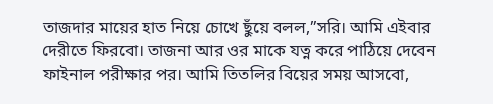তাজদার মায়ের হাত নিয়ে চোখে ছুঁয়ে বলল,”সরি। আমি এইবার দেরীতে ফিরবো। তাজনা আর ওর মাকে যত্ন করে পাঠিয়ে দেবেন ফাইনাল পরীক্ষার পর। আমি তিতলির বিয়ের সময় আসবো,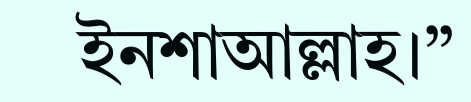ইনশাআল্লাহ।”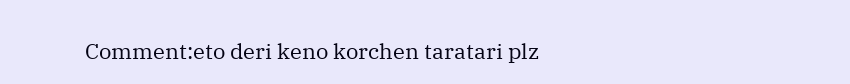Comment:eto deri keno korchen taratari plz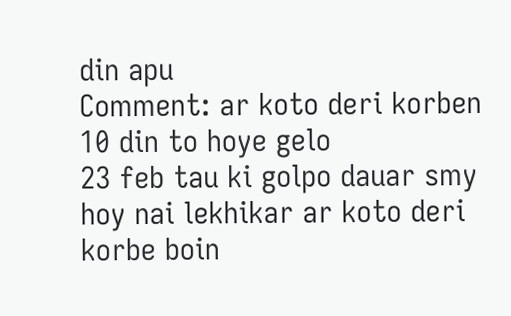din apu
Comment: ar koto deri korben 10 din to hoye gelo
23 feb tau ki golpo dauar smy hoy nai lekhikar ar koto deri korbe boin